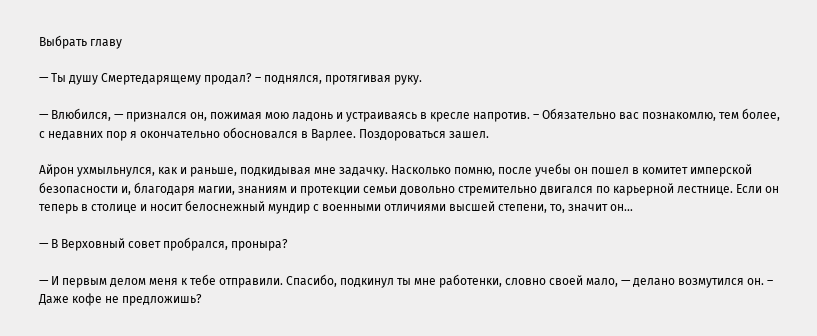Выбрать главу

— Ты душу Смертедарящему продал? – поднялся, протягивая руку.

— Влюбился, — признался он, пожимая мою ладонь и устраиваясь в кресле напротив. – Обязательно вас познакомлю, тем более, с недавних пор я окончательно обосновался в Варлее. Поздороваться зашел.

Айрон ухмыльнулся, как и раньше, подкидывая мне задачку. Насколько помню, после учебы он пошел в комитет имперской безопасности и, благодаря магии, знаниям и протекции семьи довольно стремительно двигался по карьерной лестнице. Если он теперь в столице и носит белоснежный мундир с военными отличиями высшей степени, то, значит он…

— В Верховный совет пробрался, проныра?

— И первым делом меня к тебе отправили. Спасибо, подкинул ты мне работенки, словно своей мало, — делано возмутился он. – Даже кофе не предложишь?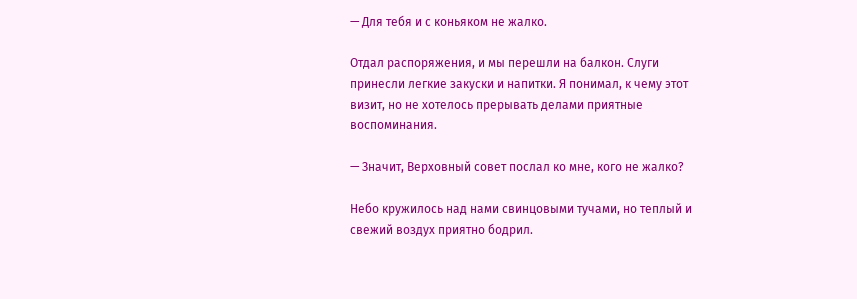— Для тебя и с коньяком не жалко.

Отдал распоряжения, и мы перешли на балкон. Слуги принесли легкие закуски и напитки. Я понимал, к чему этот визит, но не хотелось прерывать делами приятные воспоминания.

— Значит, Верховный совет послал ко мне, кого не жалко?

Небо кружилось над нами свинцовыми тучами, но теплый и свежий воздух приятно бодрил.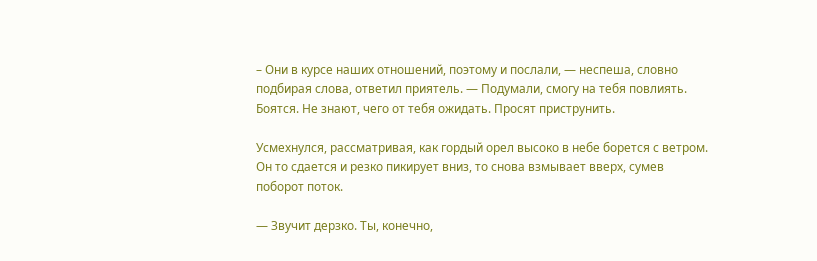– Они в курсе наших отношений, поэтому и послали, — неспеша, словно подбирая слова, ответил приятель. — Подумали, смогу на тебя повлиять. Боятся. Не знают, чего от тебя ожидать. Просят приструнить.

Усмехнулся, рассматривая, как гордый орел высоко в небе борется с ветром. Он то сдается и резко пикирует вниз, то снова взмывает вверх, сумев поборот поток.

— Звучит дерзко. Ты, конечно,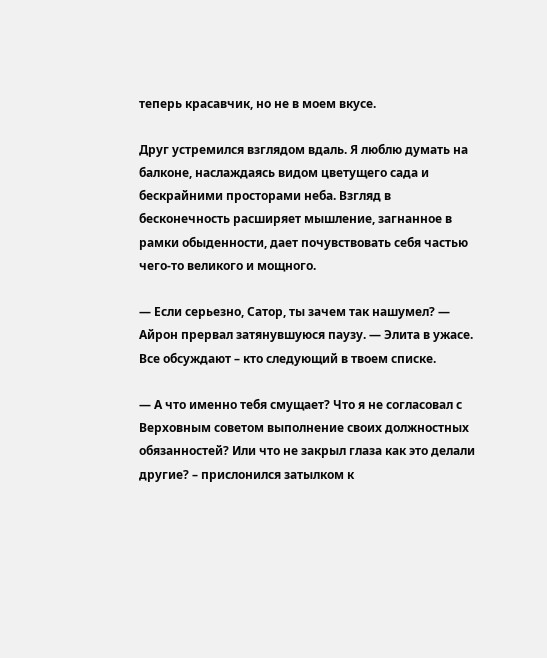теперь красавчик, но не в моем вкусе.

Друг устремился взглядом вдаль. Я люблю думать на балконе, наслаждаясь видом цветущего сада и бескрайними просторами неба. Взгляд в бесконечность расширяет мышление, загнанное в рамки обыденности, дает почувствовать себя частью чего-то великого и мощного.

— Если серьезно, Сатор, ты зачем так нашумел? — Айрон прервал затянувшуюся паузу. — Элита в ужасе. Все обсуждают – кто следующий в твоем списке.

— А что именно тебя смущает? Что я не согласовал с Верховным советом выполнение своих должностных обязанностей? Или что не закрыл глаза как это делали другие? – прислонился затылком к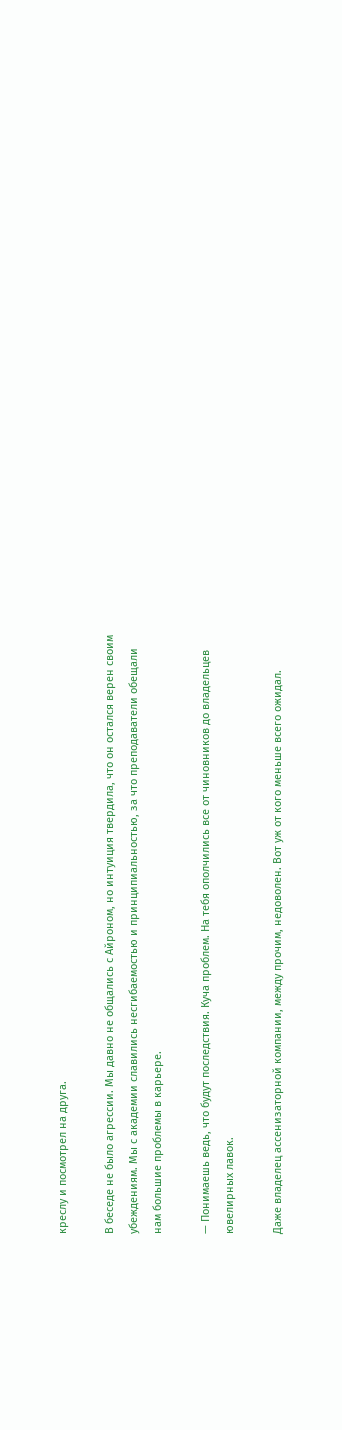креслу и посмотрел на друга.

В беседе не было агрессии. Мы давно не общались с Айроном, но интуиция твердила, что он остался верен своим убеждениям. Мы с академии славились несгибаемостью и принципиальностью, за что преподаватели обещали нам большие проблемы в карьере.

— Понимаешь ведь, что будут последствия. Куча проблем. На тебя ополчились все от чиновников до владельцев ювелирных лавок.

Даже владелец ассенизаторной компании, между прочим, недоволен. Вот уж от кого меньше всего ожидал.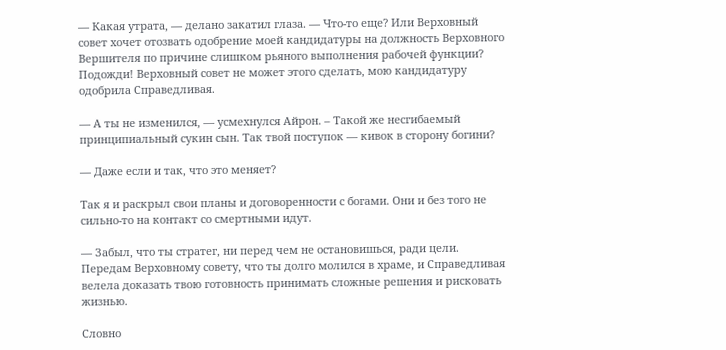— Какая утрата, — делано закатил глаза. — Что-то еще? Или Верховный совет хочет отозвать одобрение моей кандидатуры на должность Верховного Вершителя по причине слишком рьяного выполнения рабочей функции? Подожди! Верховный совет не может этого сделать, мою кандидатуру одобрила Справедливая.

— А ты не изменился, — усмехнулся Айрон. – Такой же несгибаемый принципиальный сукин сын. Так твой поступок — кивок в сторону богини?

— Даже если и так, что это меняет?

Так я и раскрыл свои планы и договоренности с богами. Они и без того не сильно-то на контакт со смертными идут.

— Забыл, что ты стратег, ни перед чем не остановишься, ради цели. Передам Верховному совету, что ты долго молился в храме, и Справедливая велела доказать твою готовность принимать сложные решения и рисковать жизнью.

Словно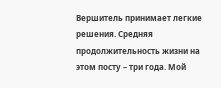Вершитель принимает легкие решения. Средняя продолжительность жизни на этом посту – три года. Мой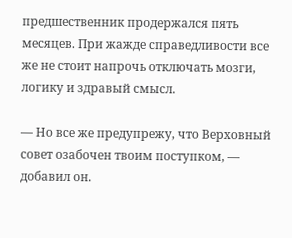предшественник продержался пять месяцев. При жажде справедливости все же не стоит напрочь отключать мозги, логику и здравый смысл.

— Но все же предупрежу, что Верховный совет озабочен твоим поступком, — добавил он.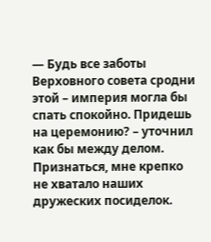— Будь все заботы Верховного совета сродни этой – империя могла бы спать спокойно. Придешь на церемонию? – уточнил как бы между делом. Признаться, мне крепко не хватало наших дружеских посиделок.